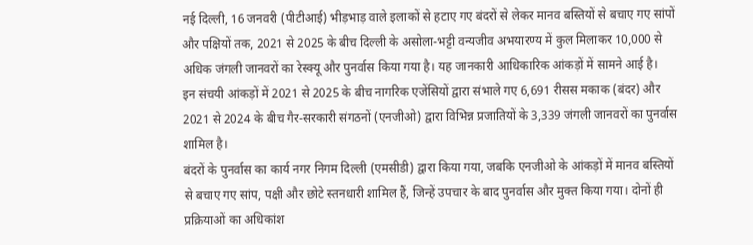नई दिल्ली, 16 जनवरी (पीटीआई) भीड़भाड़ वाले इलाकों से हटाए गए बंदरों से लेकर मानव बस्तियों से बचाए गए सांपों और पक्षियों तक, 2021 से 2025 के बीच दिल्ली के असोला-भट्टी वन्यजीव अभयारण्य में कुल मिलाकर 10,000 से अधिक जंगली जानवरों का रेस्क्यू और पुनर्वास किया गया है। यह जानकारी आधिकारिक आंकड़ों में सामने आई है।
इन संचयी आंकड़ों में 2021 से 2025 के बीच नागरिक एजेंसियों द्वारा संभाले गए 6,691 रीसस मकाक (बंदर) और 2021 से 2024 के बीच गैर-सरकारी संगठनों (एनजीओ) द्वारा विभिन्न प्रजातियों के 3,339 जंगली जानवरों का पुनर्वास शामिल है।
बंदरों के पुनर्वास का कार्य नगर निगम दिल्ली (एमसीडी) द्वारा किया गया, जबकि एनजीओ के आंकड़ों में मानव बस्तियों से बचाए गए सांप, पक्षी और छोटे स्तनधारी शामिल हैं, जिन्हें उपचार के बाद पुनर्वास और मुक्त किया गया। दोनों ही प्रक्रियाओं का अधिकांश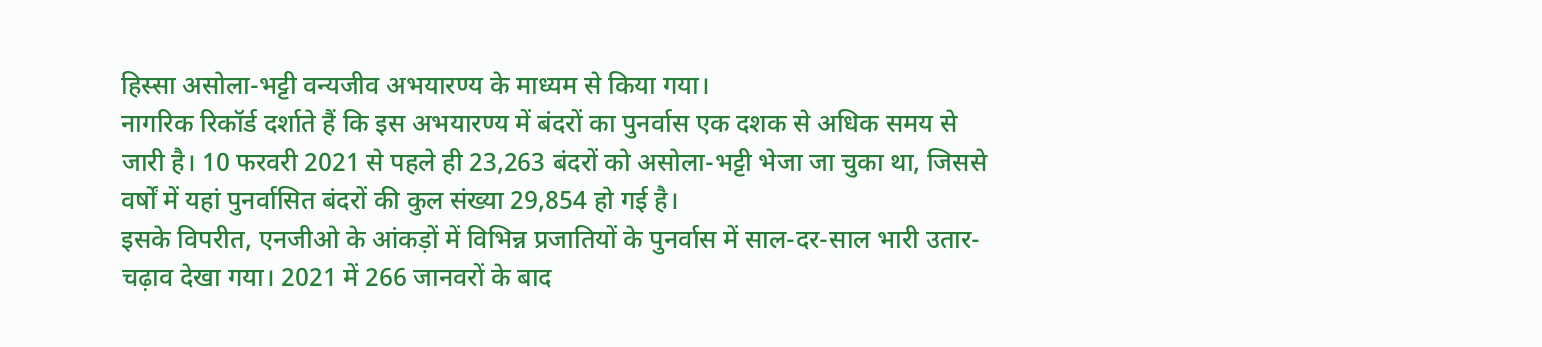हिस्सा असोला-भट्टी वन्यजीव अभयारण्य के माध्यम से किया गया।
नागरिक रिकॉर्ड दर्शाते हैं कि इस अभयारण्य में बंदरों का पुनर्वास एक दशक से अधिक समय से जारी है। 10 फरवरी 2021 से पहले ही 23,263 बंदरों को असोला-भट्टी भेजा जा चुका था, जिससे वर्षों में यहां पुनर्वासित बंदरों की कुल संख्या 29,854 हो गई है।
इसके विपरीत, एनजीओ के आंकड़ों में विभिन्न प्रजातियों के पुनर्वास में साल-दर-साल भारी उतार-चढ़ाव देखा गया। 2021 में 266 जानवरों के बाद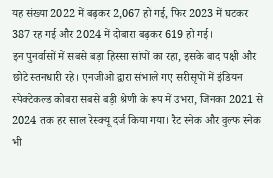यह संख्या 2022 में बढ़कर 2,067 हो गई, फिर 2023 में घटकर 387 रह गई और 2024 में दोबारा बढ़कर 619 हो गई।
इन पुनर्वासों में सबसे बड़ा हिस्सा सांपों का रहा, इसके बाद पक्षी और छोटे स्तनधारी रहे। एनजीओ द्वारा संभाले गए सरीसृपों में इंडियन स्पेक्टेकल्ड कोबरा सबसे बड़ी श्रेणी के रूप में उभरा, जिनका 2021 से 2024 तक हर साल रेस्क्यू दर्ज किया गया। रैट स्नेक और वुल्फ स्नेक भी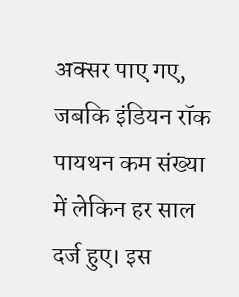अक्सर पाए गए, जबकि इंडियन रॉक पायथन कम संख्या में लेकिन हर साल दर्ज हुए। इस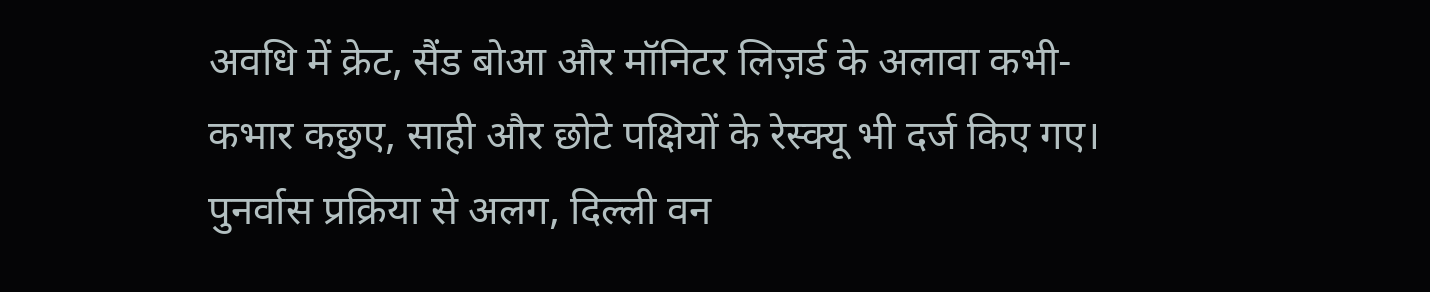अवधि में क्रेट, सैंड बोआ और मॉनिटर लिज़र्ड के अलावा कभी-कभार कछुए, साही और छोटे पक्षियों के रेस्क्यू भी दर्ज किए गए।
पुनर्वास प्रक्रिया से अलग, दिल्ली वन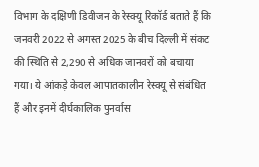विभाग के दक्षिणी डिवीजन के रेस्क्यू रिकॉर्ड बताते हैं कि जनवरी 2022 से अगस्त 2025 के बीच दिल्ली में संकट की स्थिति से 2,290 से अधिक जानवरों को बचाया गया। ये आंकड़े केवल आपातकालीन रेस्क्यू से संबंधित हैं और इनमें दीर्घकालिक पुनर्वास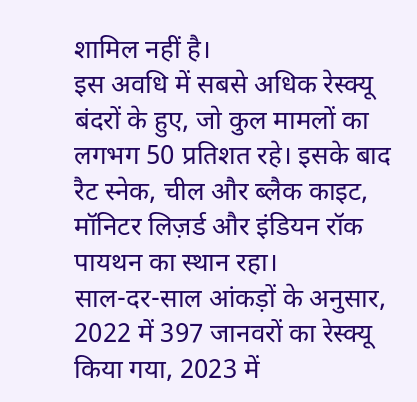शामिल नहीं है।
इस अवधि में सबसे अधिक रेस्क्यू बंदरों के हुए, जो कुल मामलों का लगभग 50 प्रतिशत रहे। इसके बाद रैट स्नेक, चील और ब्लैक काइट, मॉनिटर लिज़र्ड और इंडियन रॉक पायथन का स्थान रहा।
साल-दर-साल आंकड़ों के अनुसार, 2022 में 397 जानवरों का रेस्क्यू किया गया, 2023 में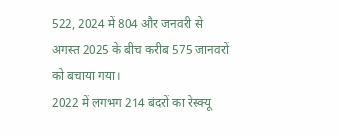522, 2024 में 804 और जनवरी से अगस्त 2025 के बीच करीब 575 जानवरों को बचाया गया।
2022 में लगभग 214 बंदरों का रेस्क्यू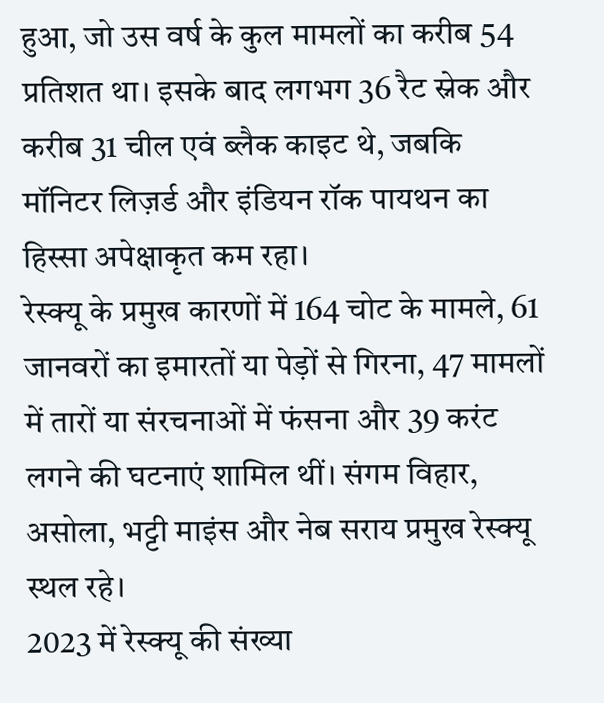हुआ, जो उस वर्ष के कुल मामलों का करीब 54 प्रतिशत था। इसके बाद लगभग 36 रैट स्नेक और करीब 31 चील एवं ब्लैक काइट थे, जबकि मॉनिटर लिज़र्ड और इंडियन रॉक पायथन का हिस्सा अपेक्षाकृत कम रहा।
रेस्क्यू के प्रमुख कारणों में 164 चोट के मामले, 61 जानवरों का इमारतों या पेड़ों से गिरना, 47 मामलों में तारों या संरचनाओं में फंसना और 39 करंट लगने की घटनाएं शामिल थीं। संगम विहार, असोला, भट्टी माइंस और नेब सराय प्रमुख रेस्क्यू स्थल रहे।
2023 में रेस्क्यू की संख्या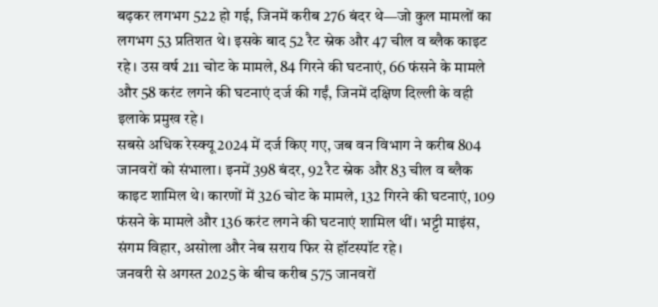बढ़कर लगभग 522 हो गई, जिनमें करीब 276 बंदर थे—जो कुल मामलों का लगभग 53 प्रतिशत थे। इसके बाद 52 रैट स्नेक और 47 चील व ब्लैक काइट रहे। उस वर्ष 211 चोट के मामले, 84 गिरने की घटनाएं, 66 फंसने के मामले और 58 करंट लगने की घटनाएं दर्ज की गईं, जिनमें दक्षिण दिल्ली के वही इलाके प्रमुख रहे।
सबसे अधिक रेस्क्यू 2024 में दर्ज किए गए, जब वन विभाग ने करीब 804 जानवरों को संभाला। इनमें 398 बंदर, 92 रैट स्नेक और 83 चील व ब्लैक काइट शामिल थे। कारणों में 326 चोट के मामले, 132 गिरने की घटनाएं, 109 फंसने के मामले और 136 करंट लगने की घटनाएं शामिल थीं। भट्टी माइंस, संगम विहार, असोला और नेब सराय फिर से हॉटस्पॉट रहे।
जनवरी से अगस्त 2025 के बीच करीब 575 जानवरों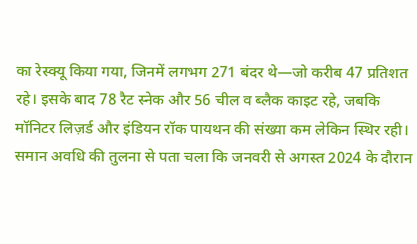का रेस्क्यू किया गया, जिनमें लगभग 271 बंदर थे—जो करीब 47 प्रतिशत रहे। इसके बाद 78 रैट स्नेक और 56 चील व ब्लैक काइट रहे, जबकि मॉनिटर लिज़र्ड और इंडियन रॉक पायथन की संख्या कम लेकिन स्थिर रही।
समान अवधि की तुलना से पता चला कि जनवरी से अगस्त 2024 के दौरान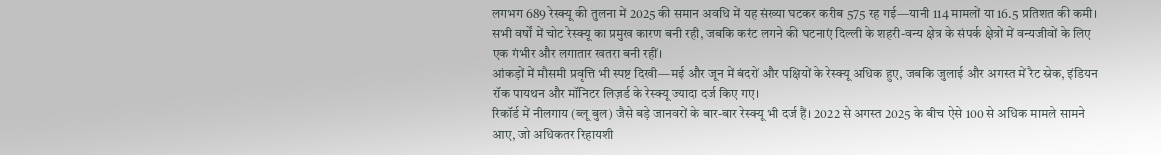लगभग 689 रेस्क्यू की तुलना में 2025 की समान अवधि में यह संख्या घटकर करीब 575 रह गई—यानी 114 मामलों या 16.5 प्रतिशत की कमी।
सभी वर्षों में चोट रेस्क्यू का प्रमुख कारण बनी रही, जबकि करंट लगने की घटनाएं दिल्ली के शहरी-वन्य क्षेत्र के संपर्क क्षेत्रों में वन्यजीवों के लिए एक गंभीर और लगातार खतरा बनी रहीं।
आंकड़ों में मौसमी प्रवृत्ति भी स्पष्ट दिखी—मई और जून में बंदरों और पक्षियों के रेस्क्यू अधिक हुए, जबकि जुलाई और अगस्त में रैट स्नेक, इंडियन रॉक पायथन और मॉनिटर लिज़र्ड के रेस्क्यू ज्यादा दर्ज किए गए।
रिकॉर्ड में नीलगाय (ब्लू बुल) जैसे बड़े जानवरों के बार-बार रेस्क्यू भी दर्ज हैं। 2022 से अगस्त 2025 के बीच ऐसे 100 से अधिक मामले सामने आए, जो अधिकतर रिहायशी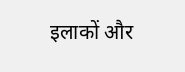इलाकों और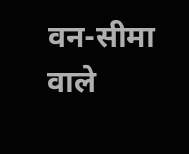वन-सीमा वाले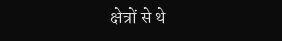क्षेत्रों से थे